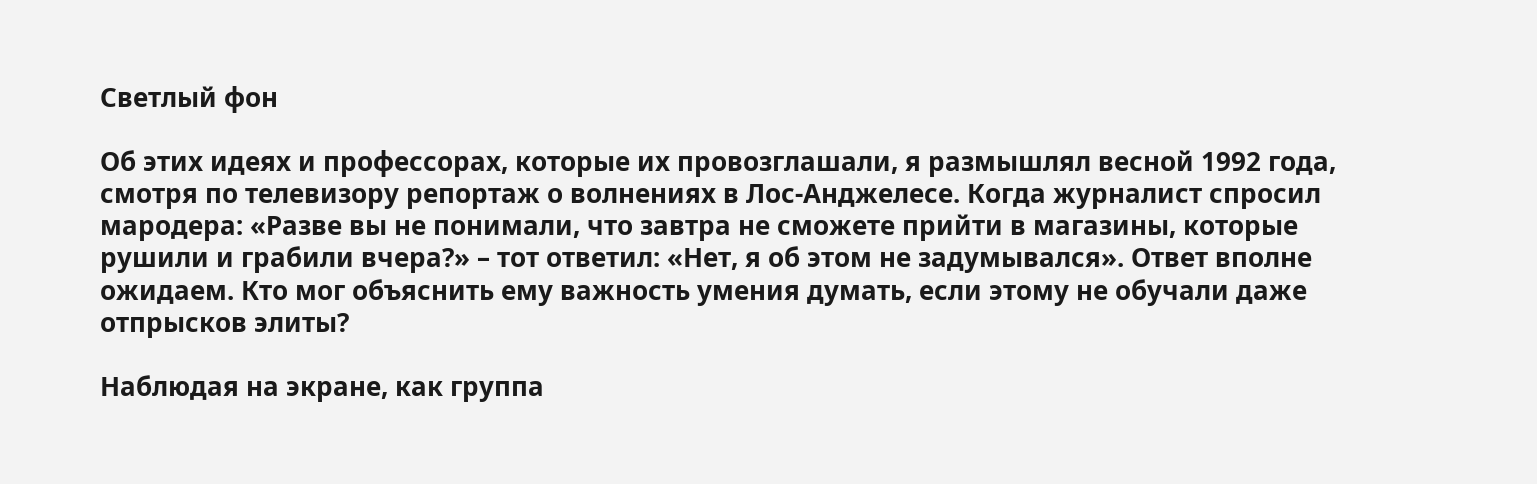Светлый фон

Об этих идеях и профессорах, которые их провозглашали, я размышлял весной 1992 года, смотря по телевизору репортаж о волнениях в Лос-Анджелесе. Когда журналист спросил мародера: «Разве вы не понимали, что завтра не сможете прийти в магазины, которые рушили и грабили вчера?» – тот ответил: «Нет, я об этом не задумывался». Ответ вполне ожидаем. Кто мог объяснить ему важность умения думать, если этому не обучали даже отпрысков элиты?

Наблюдая на экране, как группа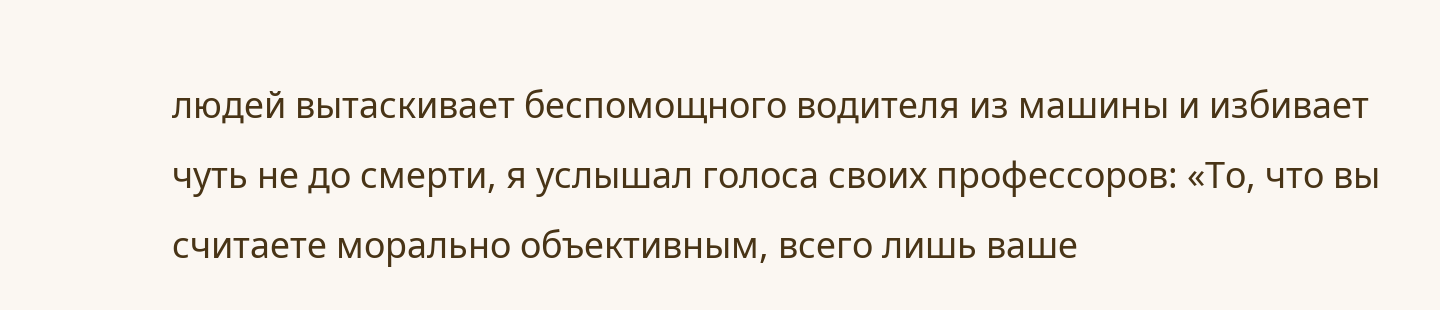людей вытаскивает беспомощного водителя из машины и избивает чуть не до смерти, я услышал голоса своих профессоров: «То, что вы считаете морально объективным, всего лишь ваше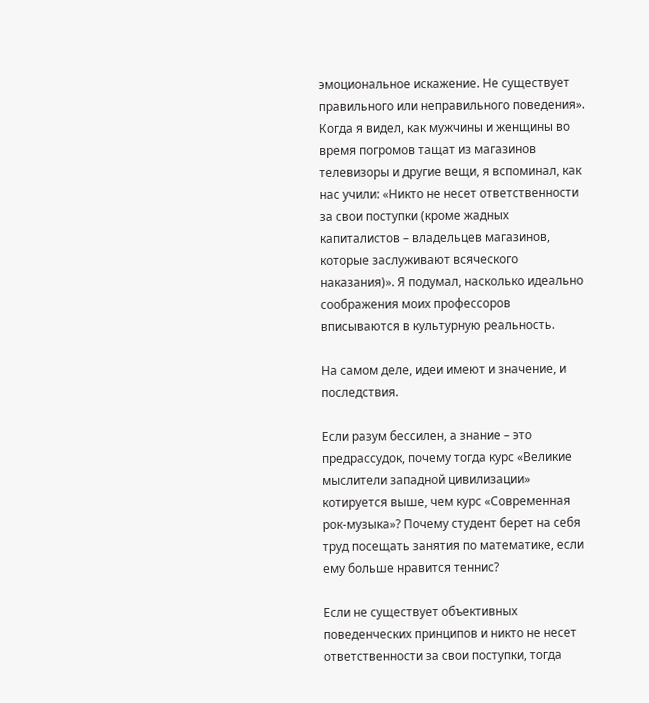эмоциональное искажение. Не существует правильного или неправильного поведения». Когда я видел, как мужчины и женщины во время погромов тащат из магазинов телевизоры и другие вещи, я вспоминал, как нас учили: «Никто не несет ответственности за свои поступки (кроме жадных капиталистов – владельцев магазинов, которые заслуживают всяческого наказания)». Я подумал, насколько идеально соображения моих профессоров вписываются в культурную реальность.

На самом деле, идеи имеют и значение, и последствия.

Если разум бессилен, а знание – это предрассудок, почему тогда курс «Великие мыслители западной цивилизации» котируется выше, чем курс «Современная рок-музыка»? Почему студент берет на себя труд посещать занятия по математике, если ему больше нравится теннис?

Если не существует объективных поведенческих принципов и никто не несет ответственности за свои поступки, тогда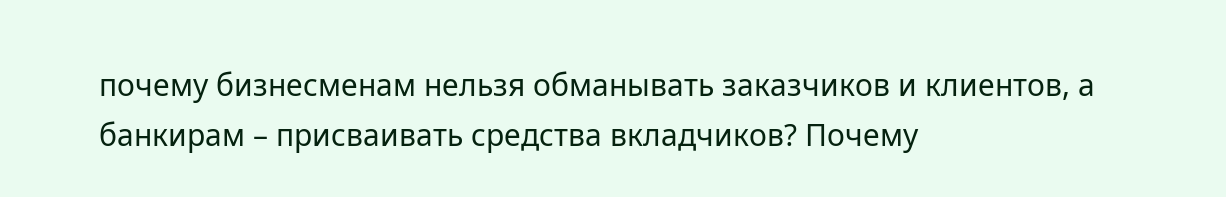почему бизнесменам нельзя обманывать заказчиков и клиентов, а банкирам – присваивать средства вкладчиков? Почему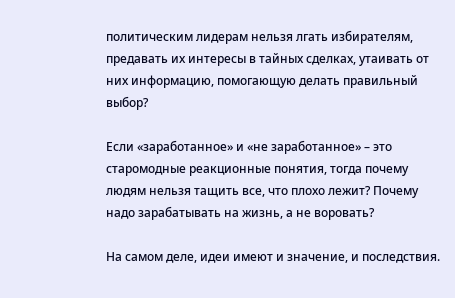политическим лидерам нельзя лгать избирателям, предавать их интересы в тайных сделках, утаивать от них информацию, помогающую делать правильный выбор?

Если «заработанное» и «не заработанное» – это старомодные реакционные понятия, тогда почему людям нельзя тащить все, что плохо лежит? Почему надо зарабатывать на жизнь, а не воровать?

На самом деле, идеи имеют и значение, и последствия.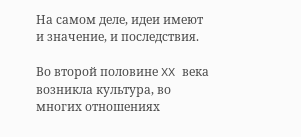На самом деле, идеи имеют и значение, и последствия.

Во второй половине XX века возникла культура, во многих отношениях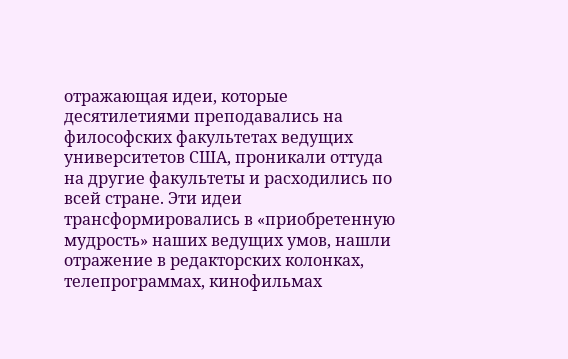отражающая идеи, которые десятилетиями преподавались на философских факультетах ведущих университетов США, проникали оттуда на другие факультеты и расходились по всей стране. Эти идеи трансформировались в «приобретенную мудрость» наших ведущих умов, нашли отражение в редакторских колонках, телепрограммах, кинофильмах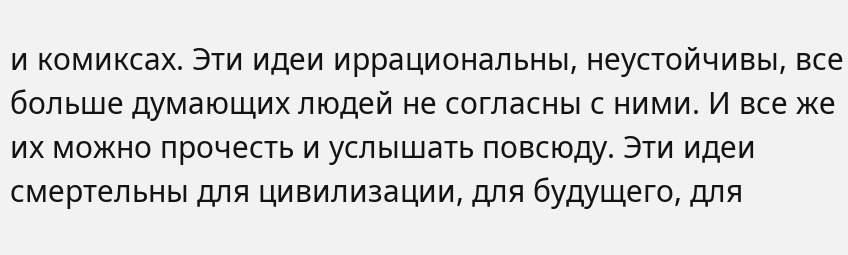и комиксах. Эти идеи иррациональны, неустойчивы, все больше думающих людей не согласны с ними. И все же их можно прочесть и услышать повсюду. Эти идеи смертельны для цивилизации, для будущего, для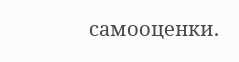самооценки.